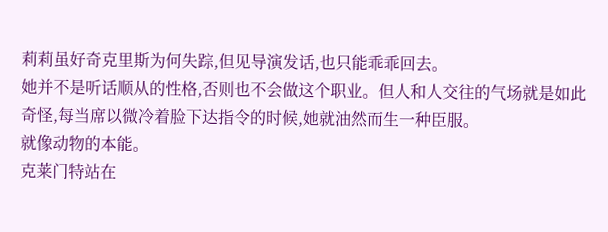莉莉虽好奇克里斯为何失踪,但见导演发话,也只能乖乖回去。
她并不是听话顺从的性格,否则也不会做这个职业。但人和人交往的气场就是如此奇怪,每当席以微冷着脸下达指令的时候,她就油然而生一种臣服。
就像动物的本能。
克莱门特站在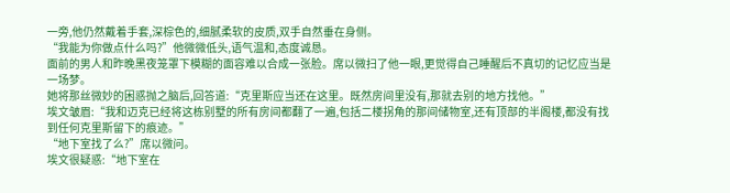一旁,他仍然戴着手套,深棕色的,细腻柔软的皮质,双手自然垂在身侧。
“我能为你做点什么吗?”他微微低头,语气温和,态度诚恳。
面前的男人和昨晚黑夜笼罩下模糊的面容难以合成一张脸。席以微扫了他一眼,更觉得自己睡醒后不真切的记忆应当是一场梦。
她将那丝微妙的困惑抛之脑后,回答道:“克里斯应当还在这里。既然房间里没有,那就去别的地方找他。”
埃文皱眉:“我和迈克已经将这栋别墅的所有房间都翻了一遍,包括二楼拐角的那间储物室,还有顶部的半阁楼,都没有找到任何克里斯留下的痕迹。”
“地下室找了么?”席以微问。
埃文很疑惑:“地下室在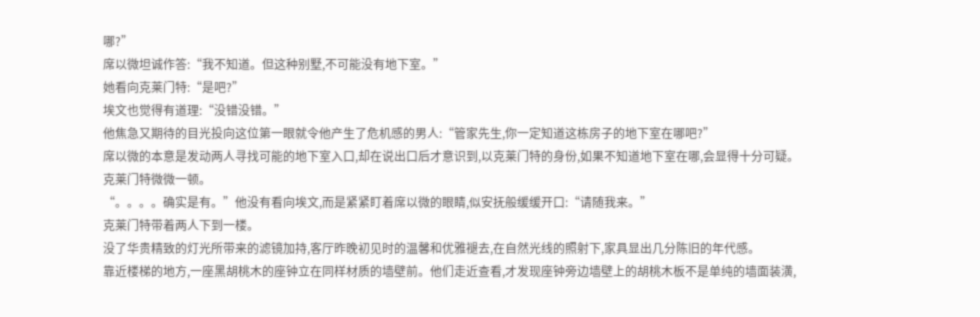哪?”
席以微坦诚作答:“我不知道。但这种别墅,不可能没有地下室。”
她看向克莱门特:“是吧?”
埃文也觉得有道理:“没错没错。”
他焦急又期待的目光投向这位第一眼就令他产生了危机感的男人:“管家先生,你一定知道这栋房子的地下室在哪吧?”
席以微的本意是发动两人寻找可能的地下室入口,却在说出口后才意识到,以克莱门特的身份,如果不知道地下室在哪,会显得十分可疑。
克莱门特微微一顿。
“。。。。确实是有。”他没有看向埃文,而是紧紧盯着席以微的眼睛,似安抚般缓缓开口:“请随我来。”
克莱门特带着两人下到一楼。
没了华贵精致的灯光所带来的滤镜加持,客厅昨晚初见时的温馨和优雅褪去,在自然光线的照射下,家具显出几分陈旧的年代感。
靠近楼梯的地方,一座黑胡桃木的座钟立在同样材质的墙壁前。他们走近查看,才发现座钟旁边墙壁上的胡桃木板不是单纯的墙面装潢,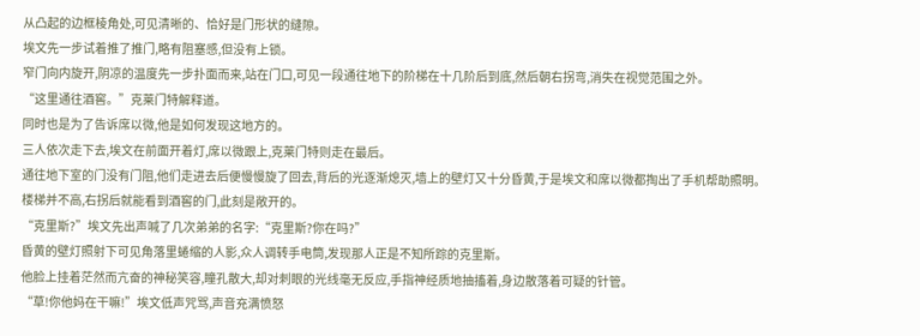从凸起的边框棱角处,可见清晰的、恰好是门形状的缝隙。
埃文先一步试着推了推门,略有阻塞感,但没有上锁。
窄门向内旋开,阴凉的温度先一步扑面而来,站在门口,可见一段通往地下的阶梯在十几阶后到底,然后朝右拐弯,消失在视觉范围之外。
“这里通往酒窖。”克莱门特解释道。
同时也是为了告诉席以微,他是如何发现这地方的。
三人依次走下去,埃文在前面开着灯,席以微跟上,克莱门特则走在最后。
通往地下室的门没有门阻,他们走进去后便慢慢旋了回去,背后的光逐渐熄灭,墙上的壁灯又十分昏黄,于是埃文和席以微都掏出了手机帮助照明。
楼梯并不高,右拐后就能看到酒窖的门,此刻是敞开的。
“克里斯?”埃文先出声喊了几次弟弟的名字:“克里斯?你在吗?”
昏黄的壁灯照射下可见角落里蜷缩的人影,众人调转手电筒,发现那人正是不知所踪的克里斯。
他脸上挂着茫然而亢奋的神秘笑容,瞳孔散大,却对刺眼的光线毫无反应,手指神经质地抽搐着,身边散落着可疑的针管。
“草!你他妈在干嘛!”埃文低声咒骂,声音充满愤怒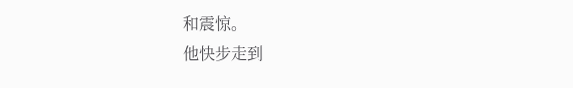和震惊。
他快步走到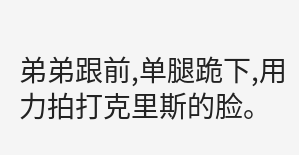弟弟跟前,单腿跪下,用力拍打克里斯的脸。